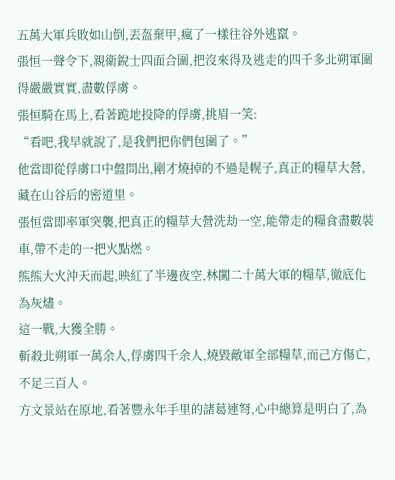五萬大軍兵敗如山倒,丟盔棄甲,瘋了一樣往谷外逃竄。
張恒一聲令下,親衛銳士四面合圍,把沒來得及逃走的四千多北朔軍圍得嚴嚴實實,盡數俘虜。
張恒騎在馬上,看著跪地投降的俘虜,挑眉一笑:
“看吧,我早就說了,是我們把你們包圍了。”
他當即從俘虜口中盤問出,剛才燒掉的不過是幌子,真正的糧草大營,藏在山谷后的密道里。
張恒當即率軍突襲,把真正的糧草大營洗劫一空,能帶走的糧食盡數裝車,帶不走的一把火點燃。
熊熊大火沖天而起,映紅了半邊夜空,林闖二十萬大軍的糧草,徹底化為灰燼。
這一戰,大獲全勝。
斬殺北朔軍一萬余人,俘虜四千余人,燒毀敵軍全部糧草,而己方傷亡,不足三百人。
方文景站在原地,看著豐永年手里的諸葛連弩,心中總算是明白了,為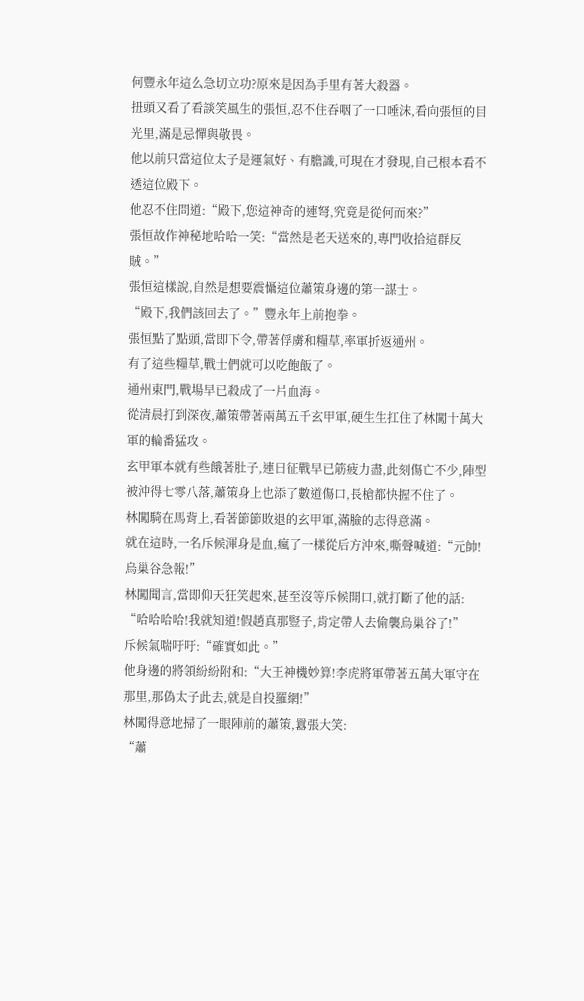何豐永年這么急切立功?原來是因為手里有著大殺器。
扭頭又看了看談笑風生的張恒,忍不住吞咽了一口唾沫,看向張恒的目光里,滿是忌憚與敬畏。
他以前只當這位太子是運氣好、有膽識,可現在才發現,自己根本看不透這位殿下。
他忍不住問道:“殿下,您這神奇的連弩,究竟是從何而來?”
張恒故作神秘地哈哈一笑:“當然是老天送來的,專門收拾這群反賊。”
張恒這樣說,自然是想要震懾這位蕭策身邊的第一謀士。
“殿下,我們該回去了。”豐永年上前抱拳。
張恒點了點頭,當即下令,帶著俘虜和糧草,率軍折返通州。
有了這些糧草,戰士們就可以吃飽飯了。
通州東門,戰場早已殺成了一片血海。
從清晨打到深夜,蕭策帶著兩萬五千玄甲軍,硬生生扛住了林闖十萬大軍的輪番猛攻。
玄甲軍本就有些餓著肚子,連日征戰早已筋疲力盡,此刻傷亡不少,陣型被沖得七零八落,蕭策身上也添了數道傷口,長槍都快握不住了。
林闖騎在馬背上,看著節節敗退的玄甲軍,滿臉的志得意滿。
就在這時,一名斥候渾身是血,瘋了一樣從后方沖來,嘶聲喊道:“元帥!烏巢谷急報!”
林闖聞言,當即仰天狂笑起來,甚至沒等斥候開口,就打斷了他的話:
“哈哈哈哈!我就知道!假趙真那豎子,肯定帶人去偷襲烏巢谷了!”
斥候氣喘吁吁:“確實如此。”
他身邊的將領紛紛附和:“大王神機妙算!李虎將軍帶著五萬大軍守在那里,那偽太子此去,就是自投羅網!”
林闖得意地掃了一眼陣前的蕭策,囂張大笑:
“蕭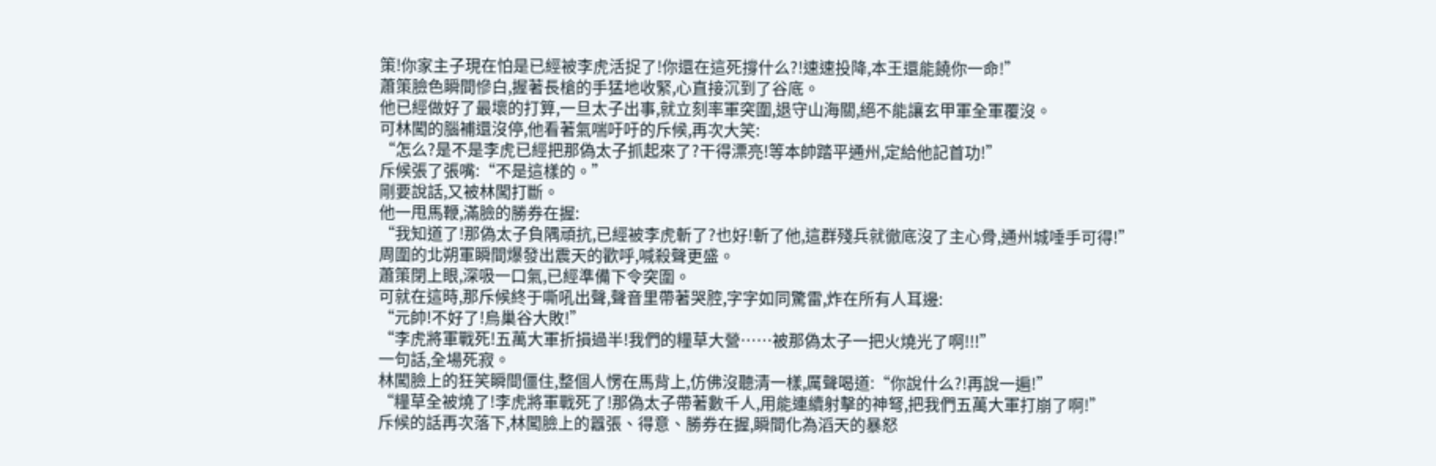策!你家主子現在怕是已經被李虎活捉了!你還在這死撐什么?!速速投降,本王還能饒你一命!”
蕭策臉色瞬間慘白,握著長槍的手猛地收緊,心直接沉到了谷底。
他已經做好了最壞的打算,一旦太子出事,就立刻率軍突圍,退守山海關,絕不能讓玄甲軍全軍覆沒。
可林闖的腦補還沒停,他看著氣喘吁吁的斥候,再次大笑:
“怎么?是不是李虎已經把那偽太子抓起來了?干得漂亮!等本帥踏平通州,定給他記首功!”
斥候張了張嘴:“不是這樣的。”
剛要說話,又被林闖打斷。
他一甩馬鞭,滿臉的勝券在握:
“我知道了!那偽太子負隅頑抗,已經被李虎斬了?也好!斬了他,這群殘兵就徹底沒了主心骨,通州城唾手可得!”
周圍的北朔軍瞬間爆發出震天的歡呼,喊殺聲更盛。
蕭策閉上眼,深吸一口氣,已經準備下令突圍。
可就在這時,那斥候終于嘶吼出聲,聲音里帶著哭腔,字字如同驚雷,炸在所有人耳邊:
“元帥!不好了!烏巢谷大敗!”
“李虎將軍戰死!五萬大軍折損過半!我們的糧草大營……被那偽太子一把火燒光了啊!!!”
一句話,全場死寂。
林闖臉上的狂笑瞬間僵住,整個人愣在馬背上,仿佛沒聽清一樣,厲聲喝道:“你說什么?!再說一遍!”
“糧草全被燒了!李虎將軍戰死了!那偽太子帶著數千人,用能連續射擊的神弩,把我們五萬大軍打崩了啊!”
斥候的話再次落下,林闖臉上的囂張、得意、勝券在握,瞬間化為滔天的暴怒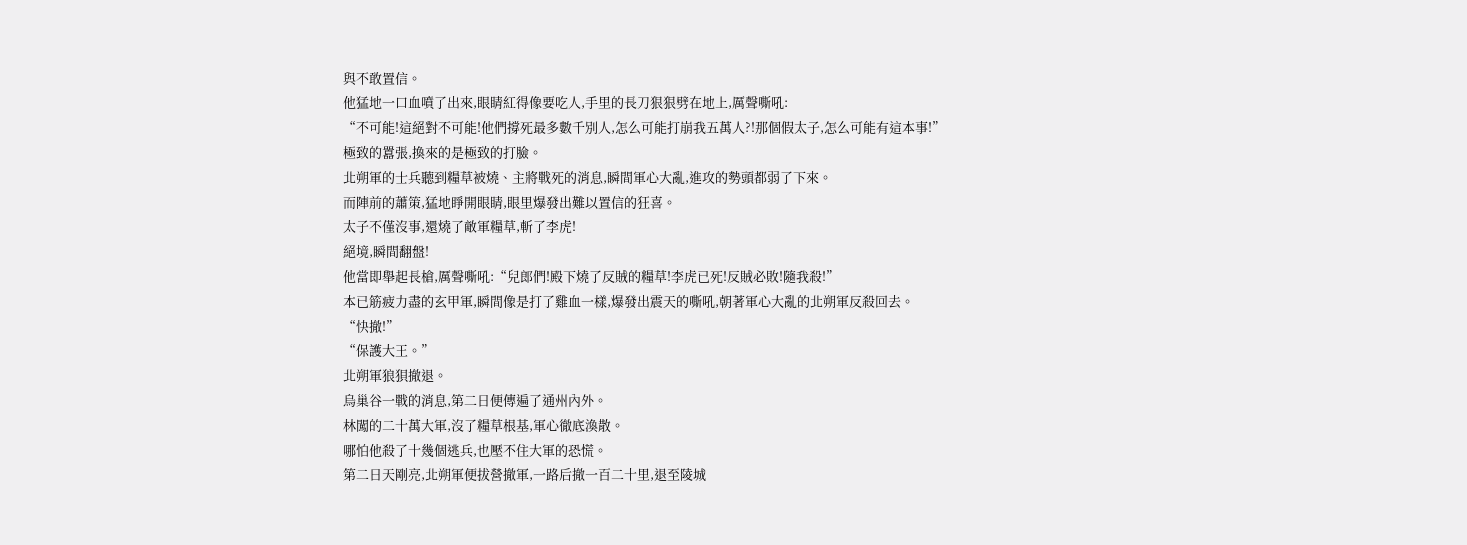與不敢置信。
他猛地一口血噴了出來,眼睛紅得像要吃人,手里的長刀狠狠劈在地上,厲聲嘶吼:
“不可能!這絕對不可能!他們撐死最多數千別人,怎么可能打崩我五萬人?!那個假太子,怎么可能有這本事!”
極致的囂張,換來的是極致的打臉。
北朔軍的士兵聽到糧草被燒、主將戰死的消息,瞬間軍心大亂,進攻的勢頭都弱了下來。
而陣前的蕭策,猛地睜開眼睛,眼里爆發出難以置信的狂喜。
太子不僅沒事,還燒了敵軍糧草,斬了李虎!
絕境,瞬間翻盤!
他當即舉起長槍,厲聲嘶吼:“兒郎們!殿下燒了反賊的糧草!李虎已死!反賊必敗!隨我殺!”
本已筋疲力盡的玄甲軍,瞬間像是打了雞血一樣,爆發出震天的嘶吼,朝著軍心大亂的北朔軍反殺回去。
“快撤!”
“保護大王。”
北朔軍狼狽撤退。
烏巢谷一戰的消息,第二日便傳遍了通州內外。
林闖的二十萬大軍,沒了糧草根基,軍心徹底渙散。
哪怕他殺了十幾個逃兵,也壓不住大軍的恐慌。
第二日天剛亮,北朔軍便拔營撤軍,一路后撤一百二十里,退至陵城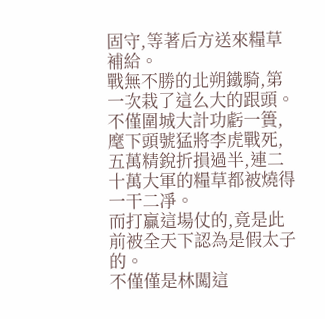固守,等著后方送來糧草補給。
戰無不勝的北朔鐵騎,第一次栽了這么大的跟頭。
不僅圍城大計功虧一簣,麾下頭號猛將李虎戰死,五萬精銳折損過半,連二十萬大軍的糧草都被燒得一干二凈。
而打贏這場仗的,竟是此前被全天下認為是假太子的。
不僅僅是林闖這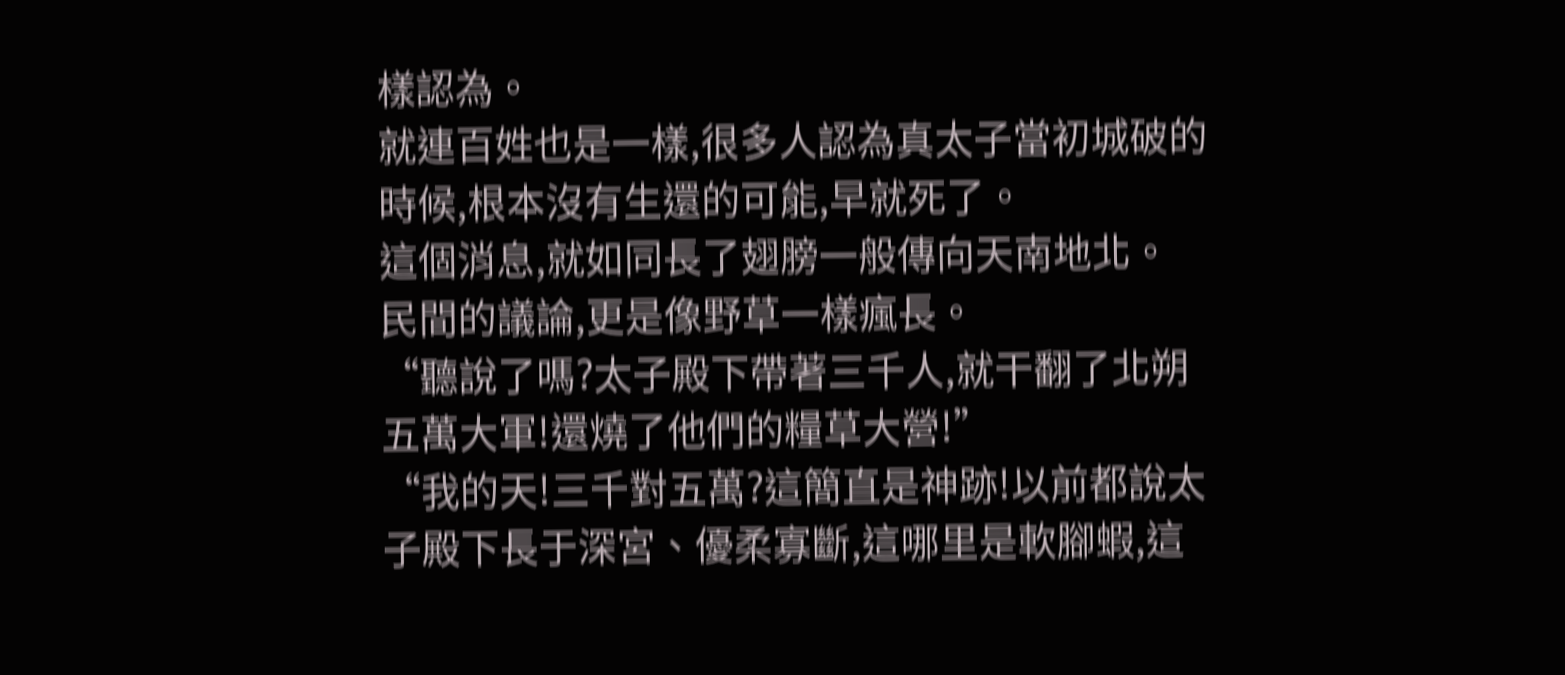樣認為。
就連百姓也是一樣,很多人認為真太子當初城破的時候,根本沒有生還的可能,早就死了。
這個消息,就如同長了翅膀一般傳向天南地北。
民間的議論,更是像野草一樣瘋長。
“聽說了嗎?太子殿下帶著三千人,就干翻了北朔五萬大軍!還燒了他們的糧草大營!”
“我的天!三千對五萬?這簡直是神跡!以前都說太子殿下長于深宮、優柔寡斷,這哪里是軟腳蝦,這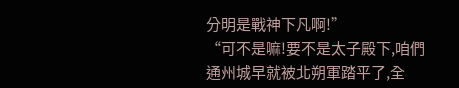分明是戰神下凡啊!”
“可不是嘛!要不是太子殿下,咱們通州城早就被北朔軍踏平了,全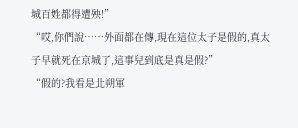城百姓都得遭殃!”
“哎,你們說……外面都在傳,現在這位太子是假的,真太子早就死在京城了,這事兒到底是真是假?”
“假的?我看是北朔軍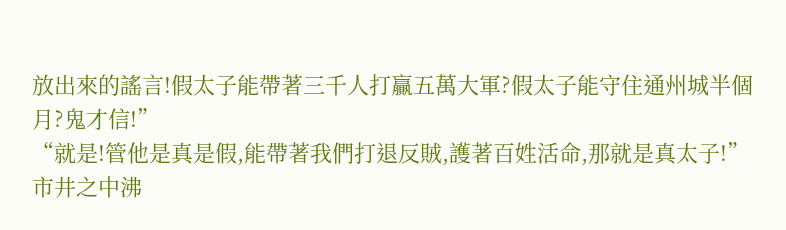放出來的謠言!假太子能帶著三千人打贏五萬大軍?假太子能守住通州城半個月?鬼才信!”
“就是!管他是真是假,能帶著我們打退反賊,護著百姓活命,那就是真太子!”
市井之中沸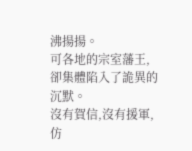沸揚揚。
可各地的宗室藩王,卻集體陷入了詭異的沉默。
沒有賀信,沒有援軍,仿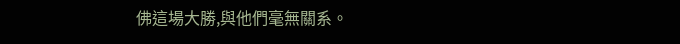佛這場大勝,與他們毫無關系。